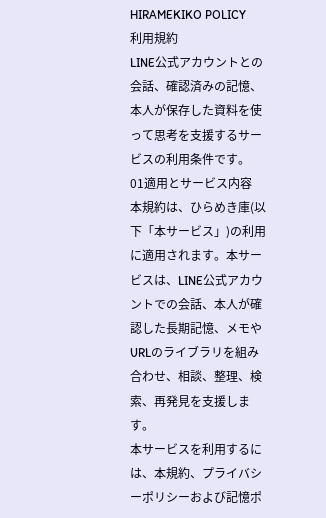HIRAMEKIKO POLICY
利用規約
LINE公式アカウントとの会話、確認済みの記憶、本人が保存した資料を使って思考を支援するサービスの利用条件です。
01適用とサービス内容
本規約は、ひらめき庫(以下「本サービス」)の利用に適用されます。本サービスは、LINE公式アカウントでの会話、本人が確認した長期記憶、メモやURLのライブラリを組み合わせ、相談、整理、検索、再発見を支援します。
本サービスを利用するには、本規約、プライバシーポリシーおよび記憶ポ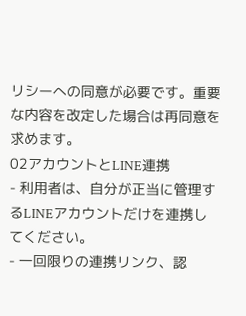リシーへの同意が必要です。重要な内容を改定した場合は再同意を求めます。
02アカウントとLINE連携
- 利用者は、自分が正当に管理するLINEアカウントだけを連携してください。
- 一回限りの連携リンク、認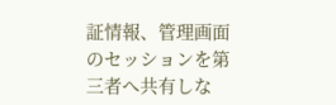証情報、管理画面のセッションを第三者へ共有しな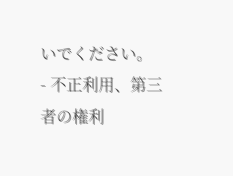いでください。
- 不正利用、第三者の権利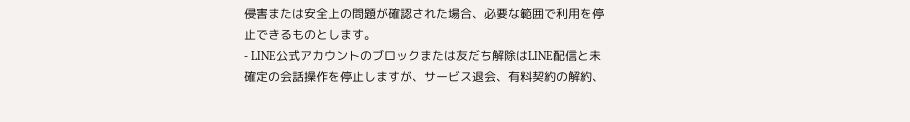侵害または安全上の問題が確認された場合、必要な範囲で利用を停止できるものとします。
- LINE公式アカウントのブロックまたは友だち解除はLINE配信と未確定の会話操作を停止しますが、サービス退会、有料契約の解約、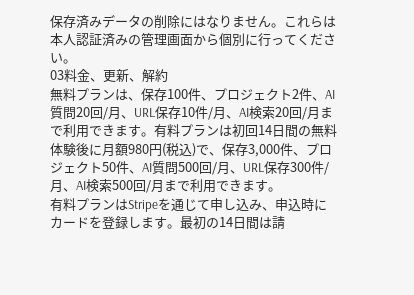保存済みデータの削除にはなりません。これらは本人認証済みの管理画面から個別に行ってください。
03料金、更新、解約
無料プランは、保存100件、プロジェクト2件、AI質問20回/月、URL保存10件/月、AI検索20回/月まで利用できます。有料プランは初回14日間の無料体験後に月額980円(税込)で、保存3,000件、プロジェクト50件、AI質問500回/月、URL保存300件/月、AI検索500回/月まで利用できます。
有料プランはStripeを通じて申し込み、申込時にカードを登録します。最初の14日間は請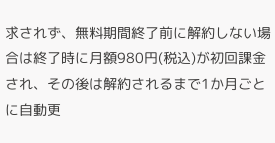求されず、無料期間終了前に解約しない場合は終了時に月額980円(税込)が初回課金され、その後は解約されるまで1か月ごとに自動更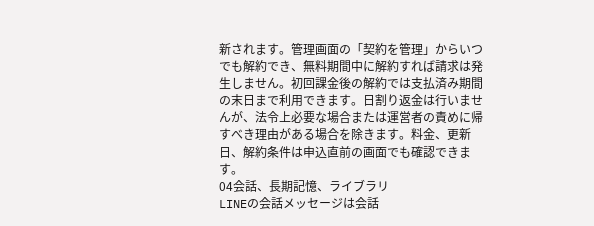新されます。管理画面の「契約を管理」からいつでも解約でき、無料期間中に解約すれば請求は発生しません。初回課金後の解約では支払済み期間の末日まで利用できます。日割り返金は行いませんが、法令上必要な場合または運営者の責めに帰すべき理由がある場合を除きます。料金、更新日、解約条件は申込直前の画面でも確認できます。
04会話、長期記憶、ライブラリ
LINEの会話メッセージは会話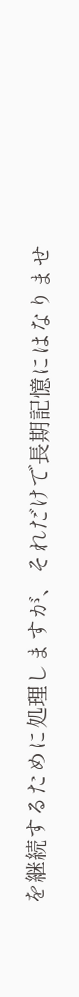を継続するために処理しますが、それだけで長期記憶にはなりませ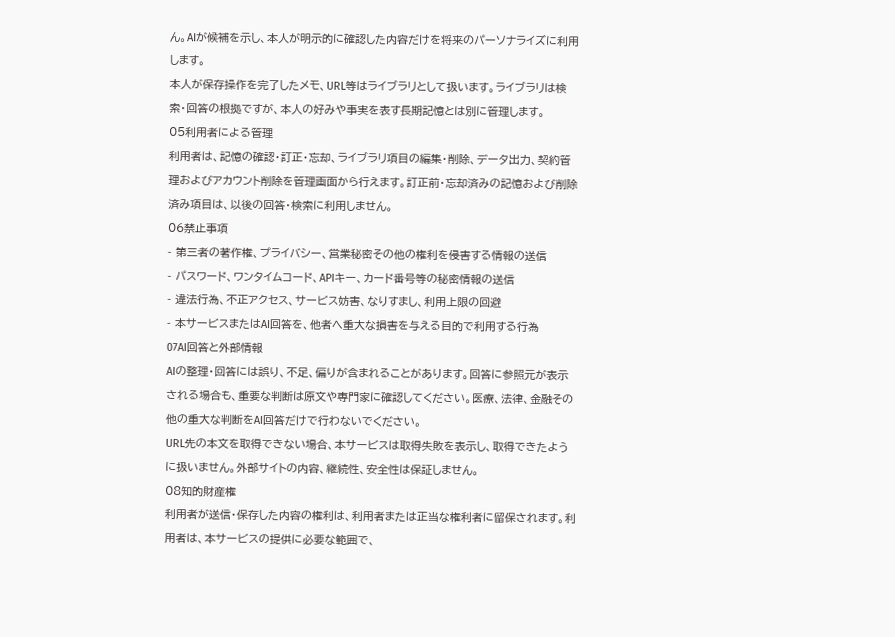ん。AIが候補を示し、本人が明示的に確認した内容だけを将来のパーソナライズに利用します。
本人が保存操作を完了したメモ、URL等はライブラリとして扱います。ライブラリは検索・回答の根拠ですが、本人の好みや事実を表す長期記憶とは別に管理します。
05利用者による管理
利用者は、記憶の確認・訂正・忘却、ライブラリ項目の編集・削除、データ出力、契約管理およびアカウント削除を管理画面から行えます。訂正前・忘却済みの記憶および削除済み項目は、以後の回答・検索に利用しません。
06禁止事項
- 第三者の著作権、プライバシー、営業秘密その他の権利を侵害する情報の送信
- パスワード、ワンタイムコード、APIキー、カード番号等の秘密情報の送信
- 違法行為、不正アクセス、サービス妨害、なりすまし、利用上限の回避
- 本サービスまたはAI回答を、他者へ重大な損害を与える目的で利用する行為
07AI回答と外部情報
AIの整理・回答には誤り、不足、偏りが含まれることがあります。回答に参照元が表示される場合も、重要な判断は原文や専門家に確認してください。医療、法律、金融その他の重大な判断をAI回答だけで行わないでください。
URL先の本文を取得できない場合、本サービスは取得失敗を表示し、取得できたように扱いません。外部サイトの内容、継続性、安全性は保証しません。
08知的財産権
利用者が送信・保存した内容の権利は、利用者または正当な権利者に留保されます。利用者は、本サービスの提供に必要な範囲で、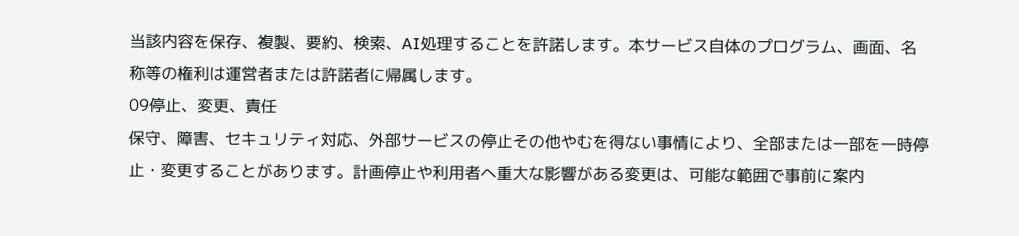当該内容を保存、複製、要約、検索、AI処理することを許諾します。本サービス自体のプログラム、画面、名称等の権利は運営者または許諾者に帰属します。
09停止、変更、責任
保守、障害、セキュリティ対応、外部サービスの停止その他やむを得ない事情により、全部または一部を一時停止・変更することがあります。計画停止や利用者へ重大な影響がある変更は、可能な範囲で事前に案内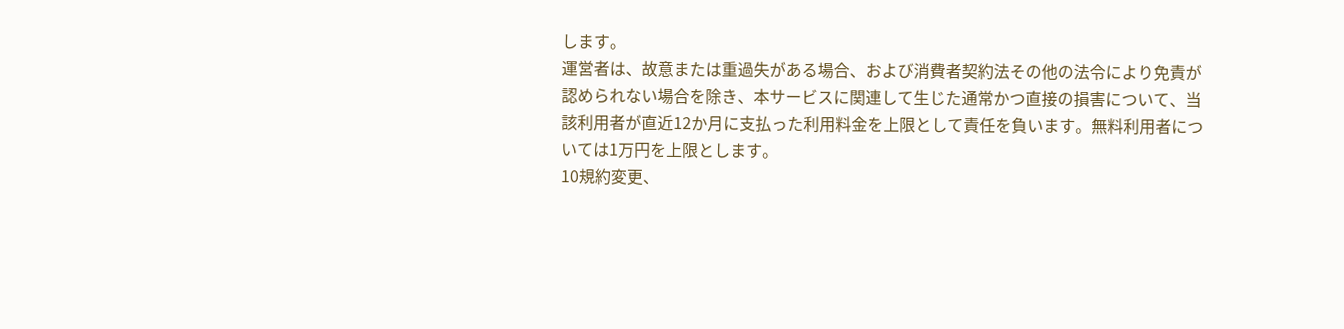します。
運営者は、故意または重過失がある場合、および消費者契約法その他の法令により免責が認められない場合を除き、本サービスに関連して生じた通常かつ直接の損害について、当該利用者が直近12か月に支払った利用料金を上限として責任を負います。無料利用者については1万円を上限とします。
10規約変更、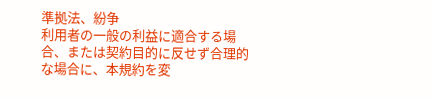準拠法、紛争
利用者の一般の利益に適合する場合、または契約目的に反せず合理的な場合に、本規約を変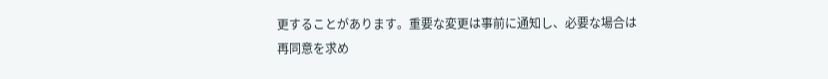更することがあります。重要な変更は事前に通知し、必要な場合は再同意を求め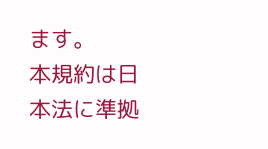ます。
本規約は日本法に準拠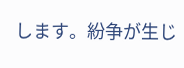します。紛争が生じ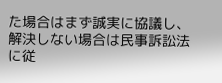た場合はまず誠実に協議し、解決しない場合は民事訴訟法に従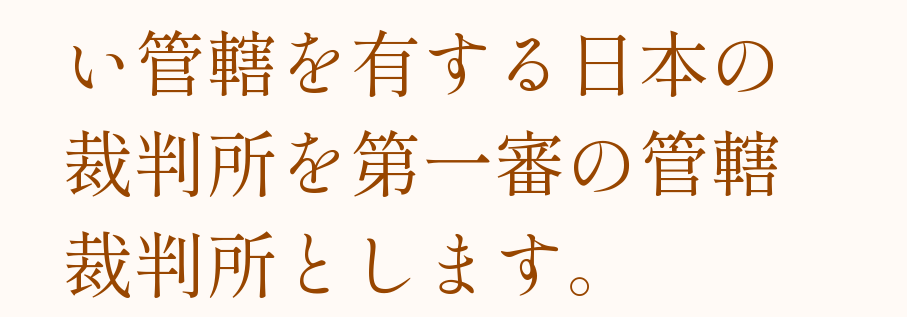い管轄を有する日本の裁判所を第一審の管轄裁判所とします。